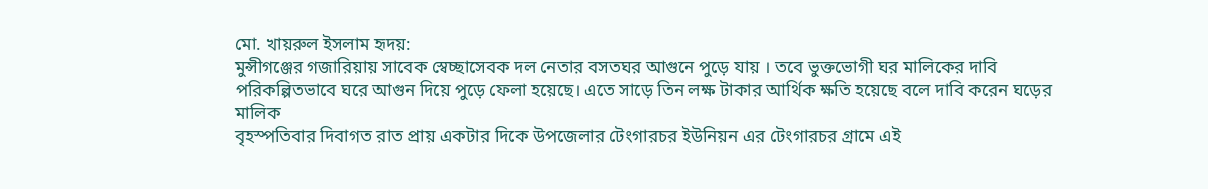মো. খায়রুল ইসলাম হৃদয়:
মুন্সীগঞ্জের গজারিয়ায় সাবেক স্বেচ্ছাসেবক দল নেতার বসতঘর আগুনে পুড়ে যায় । তবে ভুক্তভোগী ঘর মালিকের দাবি পরিকল্পিতভাবে ঘরে আগুন দিয়ে পুড়ে ফেলা হয়েছে। এতে সাড়ে তিন লক্ষ টাকার আর্থিক ক্ষতি হয়েছে বলে দাবি করেন ঘড়ের মালিক
বৃহস্পতিবার দিবাগত রাত প্রায় একটার দিকে উপজেলার টেংগারচর ইউনিয়ন এর টেংগারচর গ্রামে এই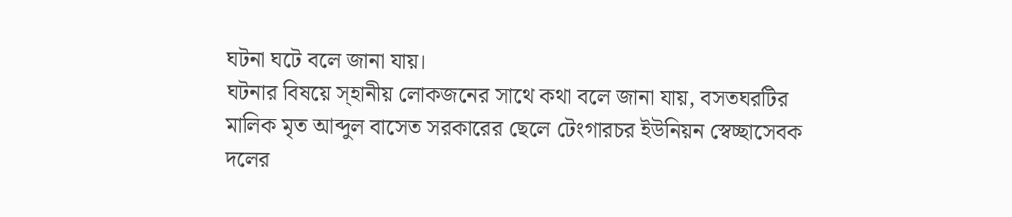ঘটনা ঘটে বলে জানা যায়।
ঘটনার বিষয়ে স্হানীয় লোকজনের সাথে কথা বলে জানা যায়, বসতঘরটির মালিক মৃত আব্দুল বাসেত সরকারের ছেলে টেংগারচর ইউনিয়ন স্বেচ্ছাসেবক দলের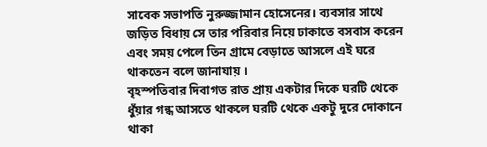সাবেক সভাপতি নুরুজ্জামান হোসেনের। ব্যবসার সাথে জড়িত বিধায় সে তার পরিবার নিয়ে ঢাকাতে বসবাস করেন এবং সময় পেলে তিন গ্রামে বেড়াতে আসলে এই ঘরে থাকতেন বলে জানাযায় ।
বৃহস্পতিবার দিবাগত রাত প্রায় একটার দিকে ঘরটি থেকে ধুঁয়ার গন্ধ আসতে থাকলে ঘরটি থেকে একটু দুরে দোকানে থাকা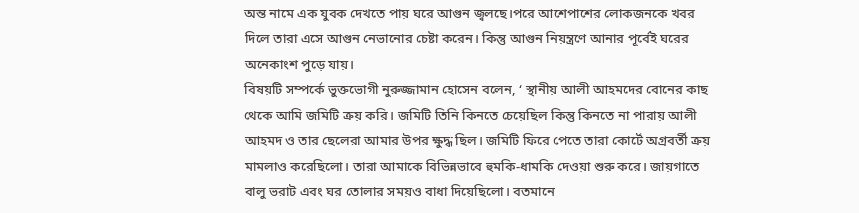অন্ত নামে এক যুবক দেখতে পায় ঘরে আগুন জ্বলছে।পরে আশেপাশের লোকজনকে খবর দিলে তারা এসে আগুন নেভানোর চেষ্টা করেন। কিন্তু আগুন নিয়ন্ত্রণে আনার পূর্বেই ঘরের অনেকাংশ পুড়ে যায়।
বিষয়টি সম্পর্কে ভুক্তভোগী নুরুজ্জামান হোসেন বলেন, ‘ স্থানীয় আলী আহমদের বোনের কাছ থেকে আমি জমিটি ক্রয় করি। জমিটি তিনি কিনতে চেয়েছিল কিন্তু কিনতে না পারায় আলী আহমদ ও তার ছেলেরা আমার উপর ক্ষুদ্ধ ছিল। জমিটি ফিরে পেতে তারা কোর্টে অগ্রবর্তী ক্রয় মামলাও করেছিলো। তারা আমাকে বিভিন্নভাবে হুমকি-ধামকি দেওয়া শুরু করে। জায়গাতে বালু ভরাট এবং ঘর তোলার সময়ও বাধা দিয়েছিলো। বতমানে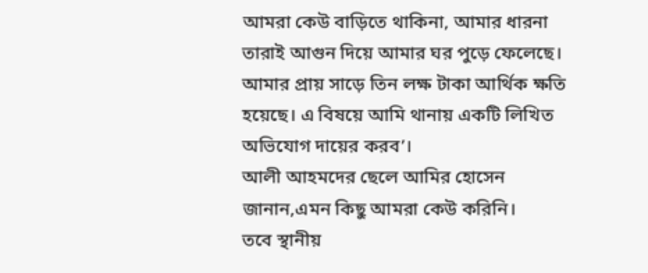আমরা কেউ বাড়িতে থাকিনা, আমার ধারনা তারাই আগুন দিয়ে আমার ঘর পুড়ে ফেলেছে। আমার প্রায় সাড়ে তিন লক্ষ টাকা আর্থিক ক্ষতি হয়েছে। এ বিষয়ে আমি থানায় একটি লিখিত অভিযোগ দায়ের করব’।
আলী আহমদের ছেলে আমির হোসেন জানান,এমন কিছু আমরা কেউ করিনি।
তবে স্থানীয়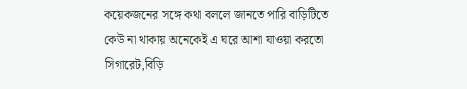কয়েকজনের সঙ্গে কথা বললে জানতে পারি বাড়িটিতে কেউ না থাকায় অনেকেই এ ঘরে আশা যাওয়া করতো সিগারেট,বিড়ি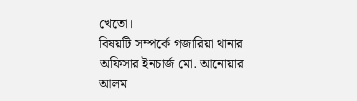খেতো।
বিষয়টি সম্পর্কে গজারিয়া থানার অফিসার ইনচার্জ মো. আনোয়ার আলম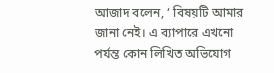আজাদ বলেন, ‘ বিষয়টি আমার জানা নেই। এ ব্যাপারে এখনো পর্যন্ত কোন লিখিত অভিযোগ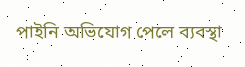পাইনি অভিযোগ পেলে ব্যবস্থা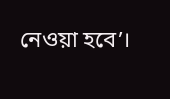নেওয়া হবে’।